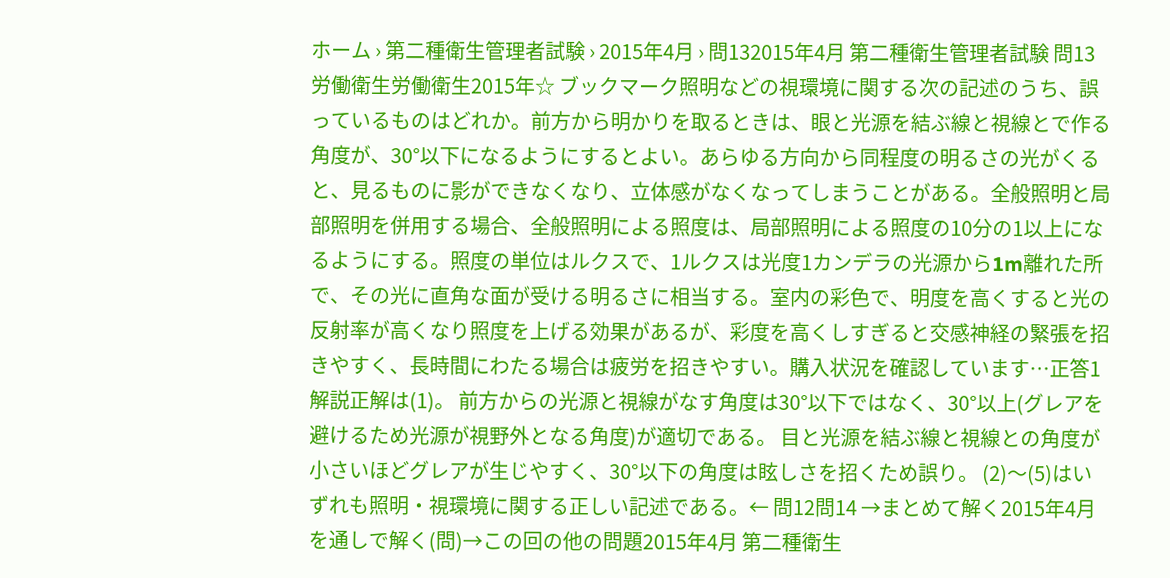ホーム › 第二種衛生管理者試験 › 2015年4月 › 問132015年4月 第二種衛生管理者試験 問13労働衛生労働衛生2015年☆ ブックマーク照明などの視環境に関する次の記述のうち、誤っているものはどれか。前方から明かりを取るときは、眼と光源を結ぶ線と視線とで作る角度が、30°以下になるようにするとよい。あらゆる方向から同程度の明るさの光がくると、見るものに影ができなくなり、立体感がなくなってしまうことがある。全般照明と局部照明を併用する場合、全般照明による照度は、局部照明による照度の10分の1以上になるようにする。照度の単位はルクスで、1ルクスは光度1カンデラの光源から1m離れた所で、その光に直角な面が受ける明るさに相当する。室内の彩色で、明度を高くすると光の反射率が高くなり照度を上げる効果があるが、彩度を高くしすぎると交感神経の緊張を招きやすく、長時間にわたる場合は疲労を招きやすい。購入状況を確認しています…正答1解説正解は(1)。 前方からの光源と視線がなす角度は30°以下ではなく、30°以上(グレアを避けるため光源が視野外となる角度)が適切である。 目と光源を結ぶ線と視線との角度が小さいほどグレアが生じやすく、30°以下の角度は眩しさを招くため誤り。 (2)〜(5)はいずれも照明・視環境に関する正しい記述である。← 問12問14 →まとめて解く2015年4月を通しで解く(問)→この回の他の問題2015年4月 第二種衛生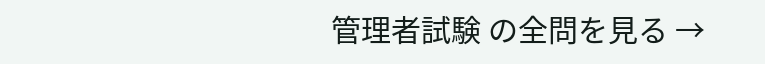管理者試験 の全問を見る →